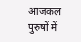आजकल पुरुषों में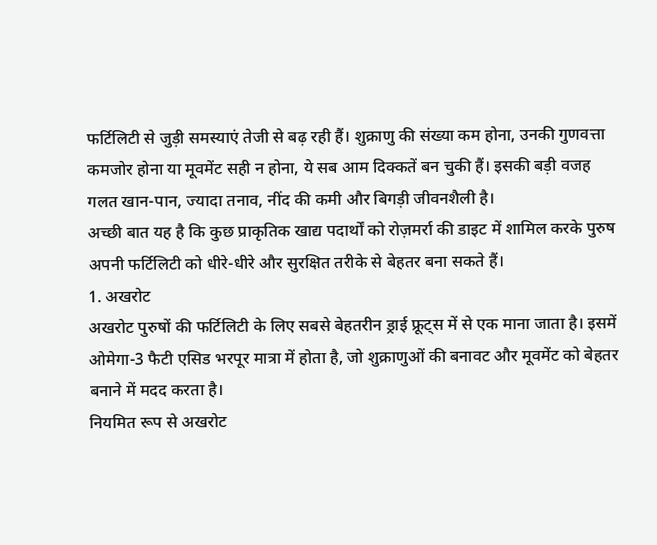फर्टिलिटी से जुड़ी समस्याएं तेजी से बढ़ रही हैं। शुक्राणु की संख्या कम होना, उनकी गुणवत्ता कमजोर होना या मूवमेंट सही न होना, ये सब आम दिक्कतें बन चुकी हैं। इसकी बड़ी वजह गलत खान-पान, ज्यादा तनाव, नींद की कमी और बिगड़ी जीवनशैली है।
अच्छी बात यह है कि कुछ प्राकृतिक खाद्य पदार्थों को रोज़मर्रा की डाइट में शामिल करके पुरुष अपनी फर्टिलिटी को धीरे-धीरे और सुरक्षित तरीके से बेहतर बना सकते हैं।
1. अखरोट
अखरोट पुरुषों की फर्टिलिटी के लिए सबसे बेहतरीन ड्राई फ्रूट्स में से एक माना जाता है। इसमें ओमेगा-3 फैटी एसिड भरपूर मात्रा में होता है, जो शुक्राणुओं की बनावट और मूवमेंट को बेहतर बनाने में मदद करता है।
नियमित रूप से अखरोट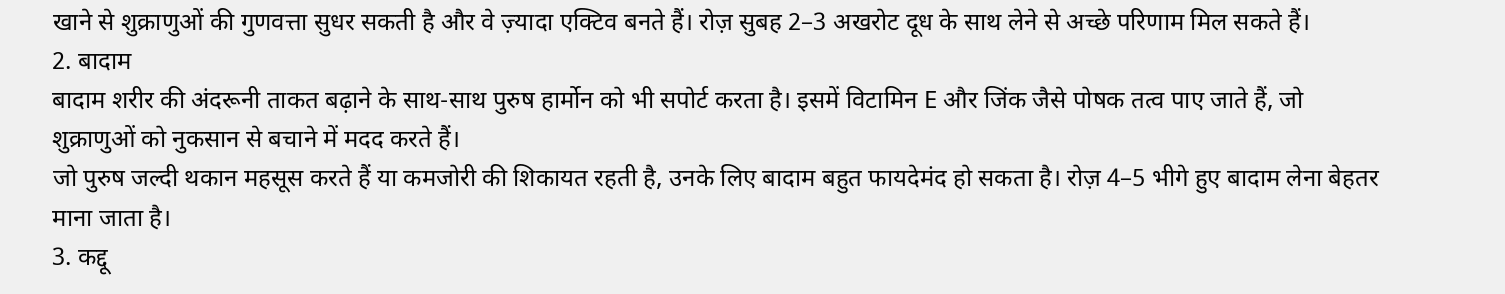खाने से शुक्राणुओं की गुणवत्ता सुधर सकती है और वे ज़्यादा एक्टिव बनते हैं। रोज़ सुबह 2–3 अखरोट दूध के साथ लेने से अच्छे परिणाम मिल सकते हैं।
2. बादाम
बादाम शरीर की अंदरूनी ताकत बढ़ाने के साथ-साथ पुरुष हार्मोन को भी सपोर्ट करता है। इसमें विटामिन E और जिंक जैसे पोषक तत्व पाए जाते हैं, जो शुक्राणुओं को नुकसान से बचाने में मदद करते हैं।
जो पुरुष जल्दी थकान महसूस करते हैं या कमजोरी की शिकायत रहती है, उनके लिए बादाम बहुत फायदेमंद हो सकता है। रोज़ 4–5 भीगे हुए बादाम लेना बेहतर माना जाता है।
3. कद्दू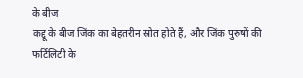के बीज
कद्दू के बीज जिंक का बेहतरीन स्रोत होते हैं, और जिंक पुरुषों की फर्टिलिटी के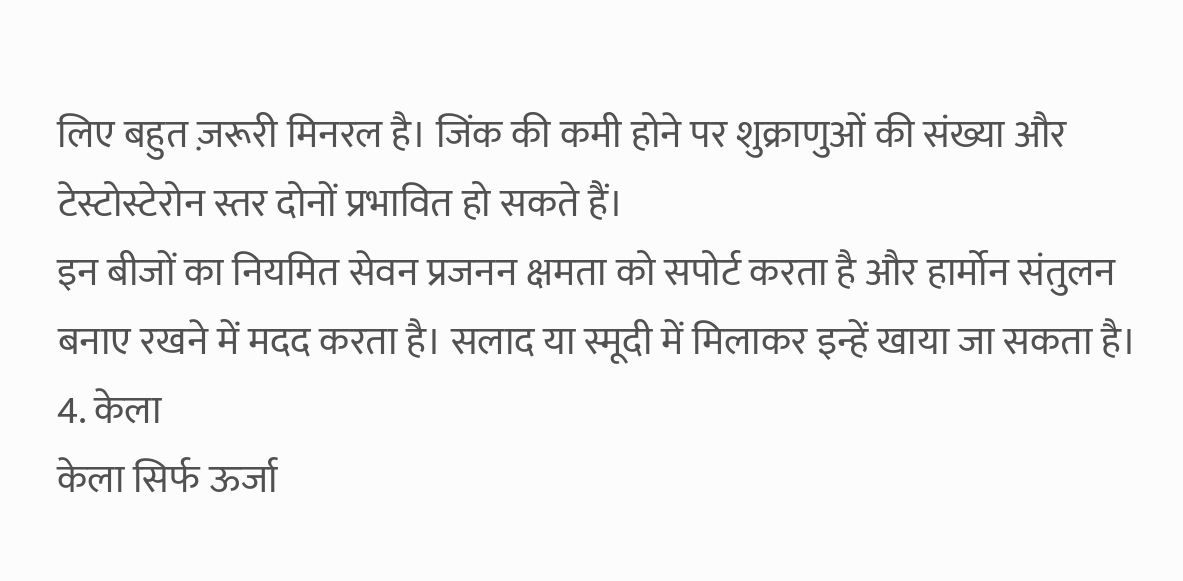लिए बहुत ज़रूरी मिनरल है। जिंक की कमी होने पर शुक्राणुओं की संख्या और टेस्टोस्टेरोन स्तर दोनों प्रभावित हो सकते हैं।
इन बीजों का नियमित सेवन प्रजनन क्षमता को सपोर्ट करता है और हार्मोन संतुलन बनाए रखने में मदद करता है। सलाद या स्मूदी में मिलाकर इन्हें खाया जा सकता है।
4. केला
केला सिर्फ ऊर्जा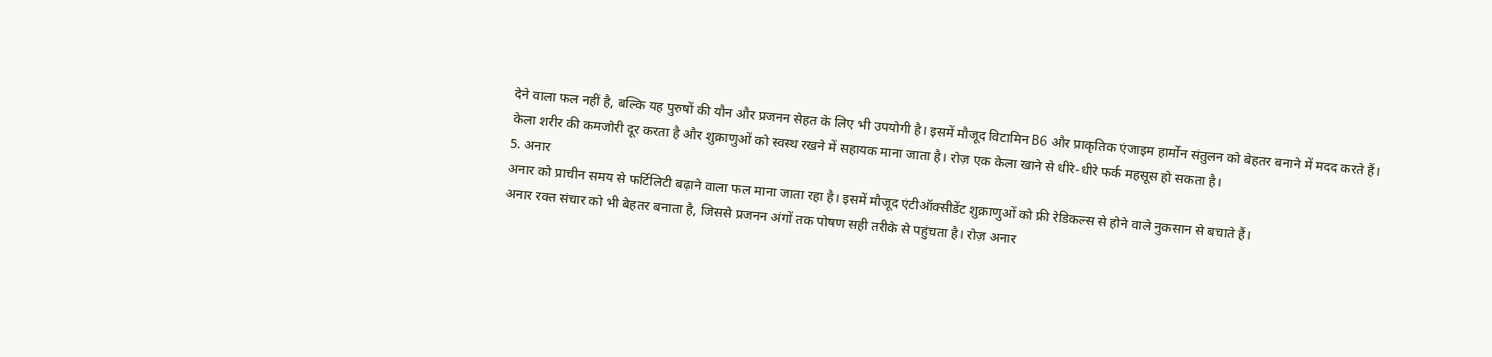देने वाला फल नहीं है, बल्कि यह पुरुषों की यौन और प्रजनन सेहत के लिए भी उपयोगी है। इसमें मौजूद विटामिन B6 और प्राकृतिक एंजाइम हार्मोन संतुलन को बेहतर बनाने में मदद करते हैं।
केला शरीर की कमजोरी दूर करता है और शुक्राणुओं को स्वस्थ रखने में सहायक माना जाता है। रोज़ एक केला खाने से धीरे-धीरे फर्क महसूस हो सकता है।
5. अनार
अनार को प्राचीन समय से फर्टिलिटी बढ़ाने वाला फल माना जाता रहा है। इसमें मौजूद एंटीऑक्सीडेंट शुक्राणुओं को फ्री रेडिकल्स से होने वाले नुकसान से बचाते हैं।
अनार रक्त संचार को भी बेहतर बनाता है, जिससे प्रजनन अंगों तक पोषण सही तरीके से पहुंचता है। रोज़ अनार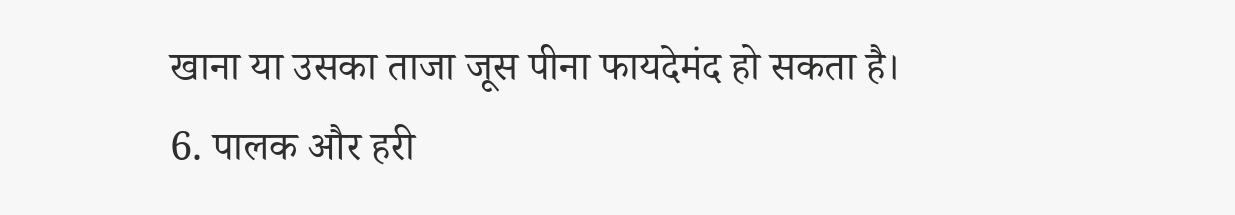खाना या उसका ताजा जूस पीना फायदेमंद हो सकता है।
6. पालक और हरी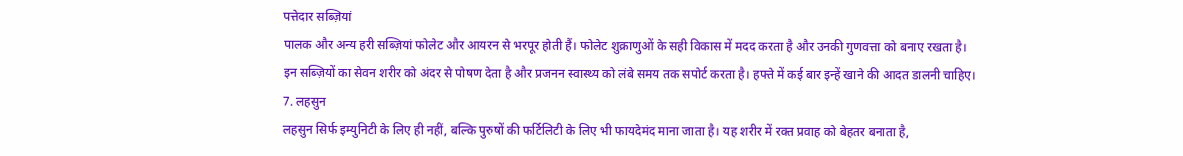पत्तेदार सब्ज़ियां
पालक और अन्य हरी सब्ज़ियां फोलेट और आयरन से भरपूर होती हैं। फोलेट शुक्राणुओं के सही विकास में मदद करता है और उनकी गुणवत्ता को बनाए रखता है।
इन सब्ज़ियों का सेवन शरीर को अंदर से पोषण देता है और प्रजनन स्वास्थ्य को लंबे समय तक सपोर्ट करता है। हफ्ते में कई बार इन्हें खाने की आदत डालनी चाहिए।
7. लहसुन
लहसुन सिर्फ इम्युनिटी के लिए ही नहीं, बल्कि पुरुषों की फर्टिलिटी के लिए भी फायदेमंद माना जाता है। यह शरीर में रक्त प्रवाह को बेहतर बनाता है,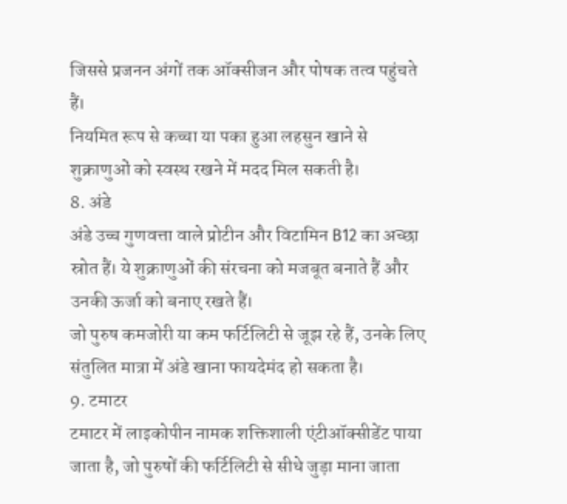जिससे प्रजनन अंगों तक ऑक्सीजन और पोषक तत्व पहुंचते हैं।
नियमित रूप से कच्चा या पका हुआ लहसुन खाने से शुक्राणुओं को स्वस्थ रखने में मदद मिल सकती है।
8. अंडे
अंडे उच्च गुणवत्ता वाले प्रोटीन और विटामिन B12 का अच्छा स्रोत हैं। ये शुक्राणुओं की संरचना को मजबूत बनाते हैं और उनकी ऊर्जा को बनाए रखते हैं।
जो पुरुष कमजोरी या कम फर्टिलिटी से जूझ रहे हैं, उनके लिए संतुलित मात्रा में अंडे खाना फायदेमंद हो सकता है।
9. टमाटर
टमाटर में लाइकोपीन नामक शक्तिशाली एंटीऑक्सीडेंट पाया जाता है, जो पुरुषों की फर्टिलिटी से सीधे जुड़ा माना जाता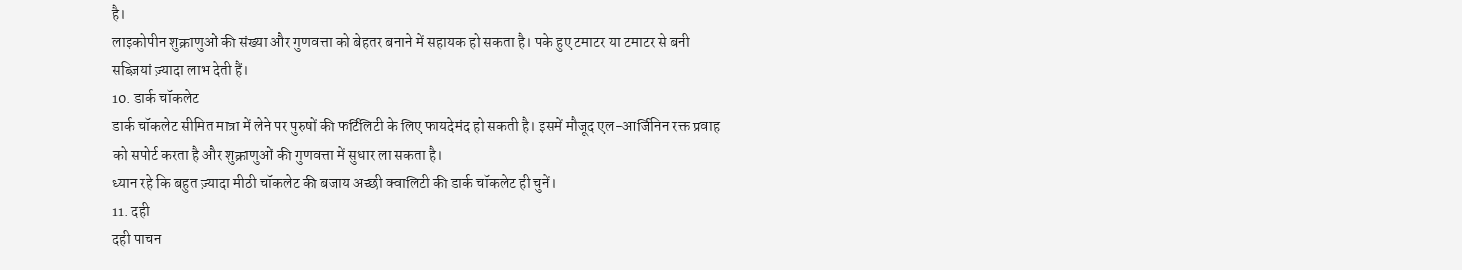है।
लाइकोपीन शुक्राणुओं की संख्या और गुणवत्ता को बेहतर बनाने में सहायक हो सकता है। पके हुए टमाटर या टमाटर से बनी सब्ज़ियां ज़्यादा लाभ देती हैं।
10. डार्क चॉकलेट
डार्क चॉकलेट सीमित मात्रा में लेने पर पुरुषों की फर्टिलिटी के लिए फायदेमंद हो सकती है। इसमें मौजूद एल-आर्जिनिन रक्त प्रवाह को सपोर्ट करता है और शुक्राणुओं की गुणवत्ता में सुधार ला सकता है।
ध्यान रहे कि बहुत ज़्यादा मीठी चॉकलेट की बजाय अच्छी क्वालिटी की डार्क चॉकलेट ही चुनें।
11. दही
दही पाचन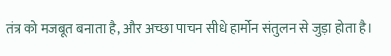तंत्र को मजबूत बनाता है, और अच्छा पाचन सीधे हार्मोन संतुलन से जुड़ा होता है।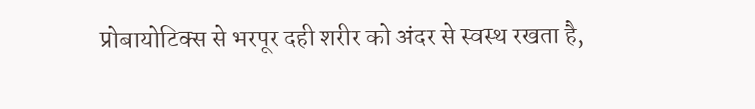प्रोबायोटिक्स से भरपूर दही शरीर को अंदर से स्वस्थ रखता है,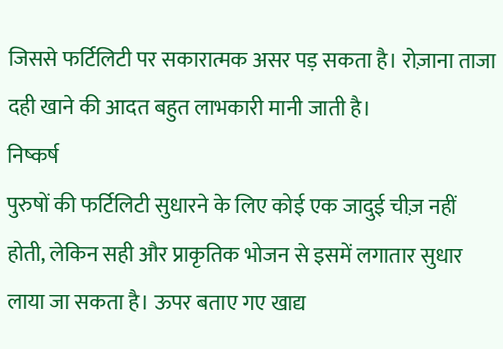जिससे फर्टिलिटी पर सकारात्मक असर पड़ सकता है। रोज़ाना ताजा दही खाने की आदत बहुत लाभकारी मानी जाती है।
निष्कर्ष
पुरुषों की फर्टिलिटी सुधारने के लिए कोई एक जादुई चीज़ नहीं होती, लेकिन सही और प्राकृतिक भोजन से इसमें लगातार सुधार लाया जा सकता है। ऊपर बताए गए खाद्य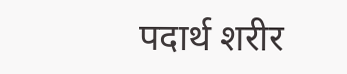पदार्थ शरीर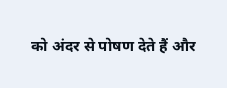को अंदर से पोषण देते हैं और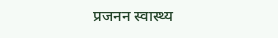प्रजनन स्वास्थ्य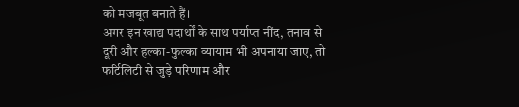को मजबूत बनाते हैं।
अगर इन खाद्य पदार्थों के साथ पर्याप्त नींद, तनाव से दूरी और हल्का-फुल्का व्यायाम भी अपनाया जाए, तो फर्टिलिटी से जुड़े परिणाम और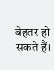बेहतर हो सकते हैं।